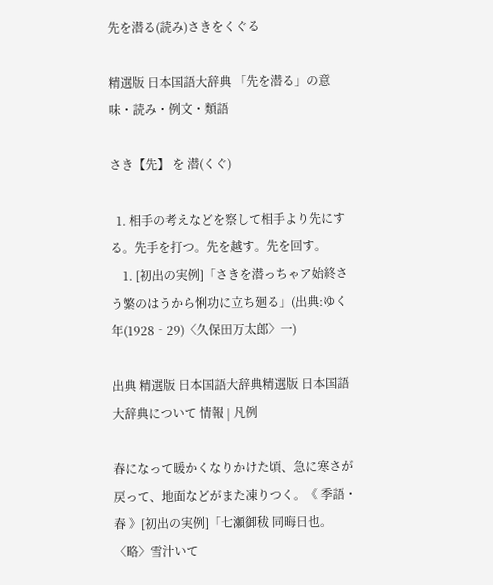先を潜る(読み)さきをくぐる

精選版 日本国語大辞典 「先を潜る」の意味・読み・例文・類語

さき【先】 を 潜(くぐ)

  1. 相手の考えなどを察して相手より先にする。先手を打つ。先を越す。先を回す。
    1. [初出の実例]「さきを潜っちゃア始終さう繁のはうから悧功に立ち廻る」(出典:ゆく年(1928‐29)〈久保田万太郎〉一)

出典 精選版 日本国語大辞典精選版 日本国語大辞典について 情報 | 凡例

春になって暖かくなりかけた頃、急に寒さが戻って、地面などがまた凍りつく。《 季語・春 》[初出の実例]「七瀬御秡 同晦日也。〈略〉雪汁いて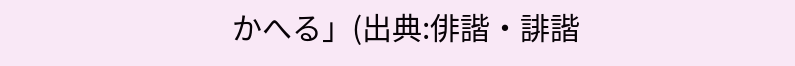かへる」(出典:俳諧・誹諧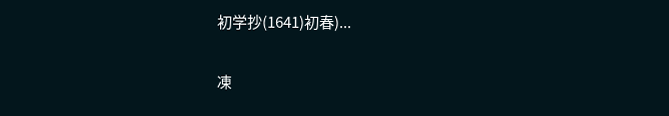初学抄(1641)初春)...

凍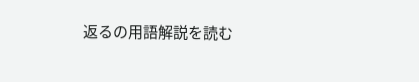返るの用語解説を読む